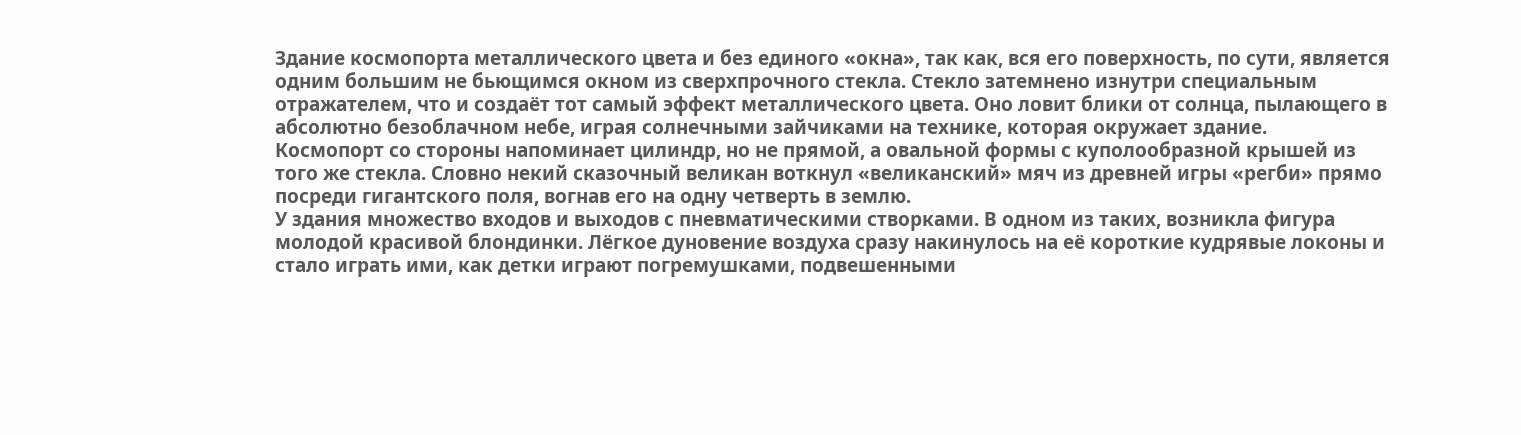Здание космопорта металлического цвета и без единого «окна», так как, вся его поверхность, по сути, является одним большим не бьющимся окном из сверхпрочного стекла. Стекло затемнено изнутри специальным отражателем, что и создаёт тот самый эффект металлического цвета. Оно ловит блики от солнца, пылающего в абсолютно безоблачном небе, играя солнечными зайчиками на технике, которая окружает здание.
Космопорт со стороны напоминает цилиндр, но не прямой, а овальной формы с куполообразной крышей из того же стекла. Словно некий сказочный великан воткнул «великанский» мяч из древней игры «регби» прямо посреди гигантского поля, вогнав его на одну четверть в землю.
У здания множество входов и выходов с пневматическими створками. В одном из таких, возникла фигура молодой красивой блондинки. Лёгкое дуновение воздуха сразу накинулось на её короткие кудрявые локоны и стало играть ими, как детки играют погремушками, подвешенными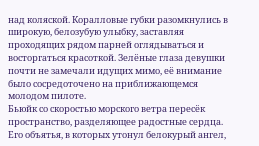над коляской. Коралловые губки разомкнулись в широкую, белозубую улыбку, заставляя проходящих рядом парней оглядываться и восторгаться красоткой. Зелёные глаза девушки почти не замечали идущих мимо, её внимание было сосредоточено на приближающемся молодом пилоте.
Бьюйк со скоростью морского ветра пересёк пространство, разделяющее радостные сердца. Его объятья, в которых утонул белокурый ангел,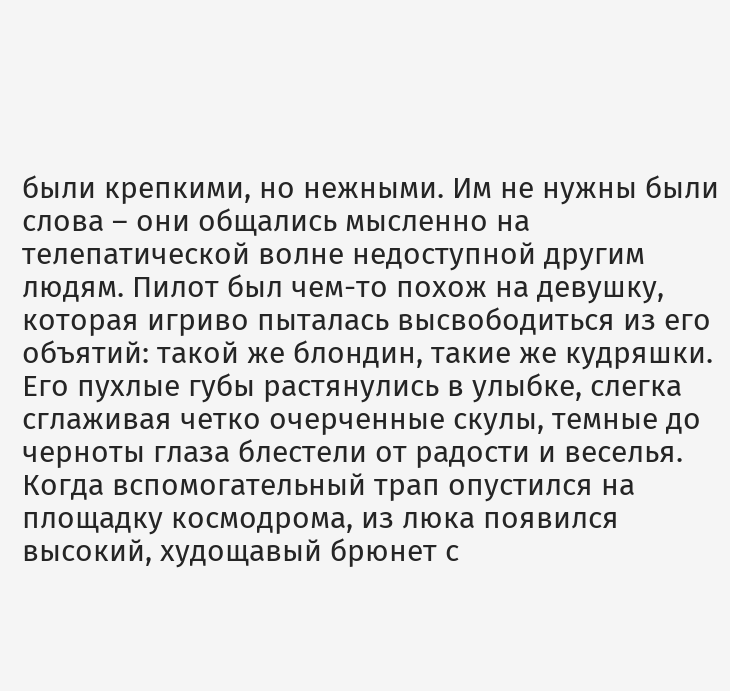были крепкими, но нежными. Им не нужны были слова – они общались мысленно на телепатической волне недоступной другим людям. Пилот был чем-то похож на девушку, которая игриво пыталась высвободиться из его объятий: такой же блондин, такие же кудряшки. Его пухлые губы растянулись в улыбке, слегка сглаживая четко очерченные скулы, темные до черноты глаза блестели от радости и веселья.
Когда вспомогательный трап опустился на площадку космодрома, из люка появился высокий, худощавый брюнет с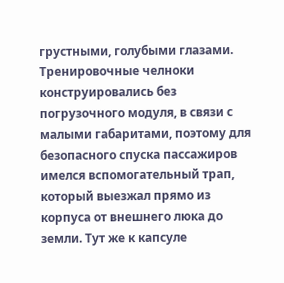грустными, голубыми глазами. Тренировочные челноки конструировались без погрузочного модуля, в связи с малыми габаритами, поэтому для безопасного спуска пассажиров имелся вспомогательный трап, который выезжал прямо из корпуса от внешнего люка до земли. Тут же к капсуле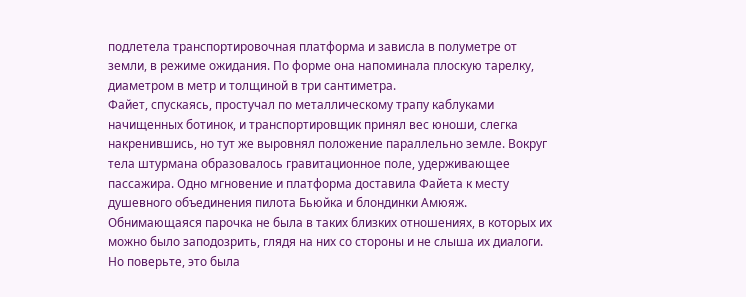подлетела транспортировочная платформа и зависла в полуметре от земли, в режиме ожидания. По форме она напоминала плоскую тарелку, диаметром в метр и толщиной в три сантиметра.
Файет, спускаясь, простучал по металлическому трапу каблуками начищенных ботинок, и транспортировщик принял вес юноши, слегка накренившись, но тут же выровнял положение параллельно земле. Вокруг тела штурмана образовалось гравитационное поле, удерживающее пассажира. Одно мгновение и платформа доставила Файета к месту душевного объединения пилота Бьюйка и блондинки Амюяж.
Обнимающаяся парочка не была в таких близких отношениях, в которых их можно было заподозрить, глядя на них со стороны и не слыша их диалоги. Но поверьте, это была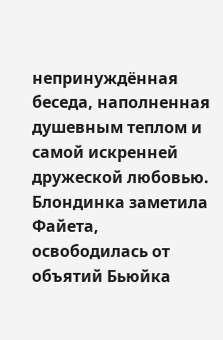непринуждённая беседа, наполненная душевным теплом и самой искренней дружеской любовью.
Блондинка заметила Файета, освободилась от объятий Бьюйка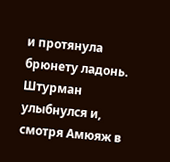и протянула брюнету ладонь. Штурман улыбнулся и, смотря Амюяж в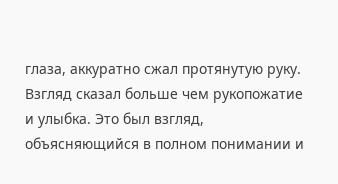глаза, аккуратно сжал протянутую руку. Взгляд сказал больше чем рукопожатие и улыбка. Это был взгляд, объясняющийся в полном понимании и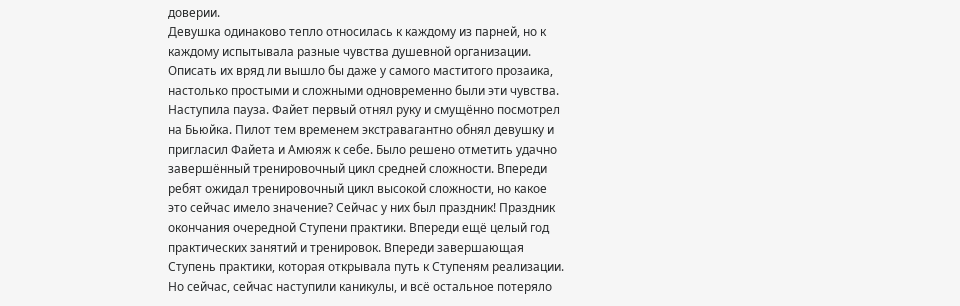доверии.
Девушка одинаково тепло относилась к каждому из парней, но к каждому испытывала разные чувства душевной организации. Описать их вряд ли вышло бы даже у самого маститого прозаика, настолько простыми и сложными одновременно были эти чувства.
Наступила пауза. Файет первый отнял руку и смущённо посмотрел на Бьюйка. Пилот тем временем экстравагантно обнял девушку и пригласил Файета и Амюяж к себе. Было решено отметить удачно завершённый тренировочный цикл средней сложности. Впереди ребят ожидал тренировочный цикл высокой сложности, но какое это сейчас имело значение? Сейчас у них был праздник! Праздник окончания очередной Ступени практики. Впереди ещё целый год практических занятий и тренировок. Впереди завершающая Ступень практики, которая открывала путь к Ступеням реализации. Но сейчас, сейчас наступили каникулы, и всё остальное потеряло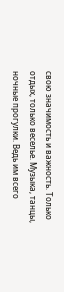свою значимость и важность. Только отдых, только веселье. Музыка, танцы, ночные прогулки. Ведь им всего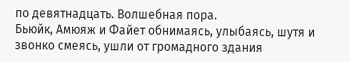по девятнадцать. Волшебная пора.
Бьюйк, Амюяж и Файет обнимаясь, улыбаясь, шутя и звонко смеясь, ушли от громадного здания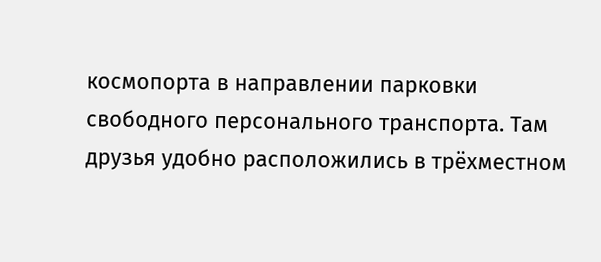космопорта в направлении парковки свободного персонального транспорта. Там друзья удобно расположились в трёхместном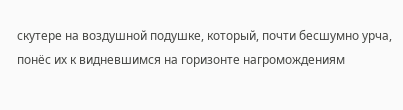скутере на воздушной подушке, который, почти бесшумно урча, понёс их к видневшимся на горизонте нагромождениям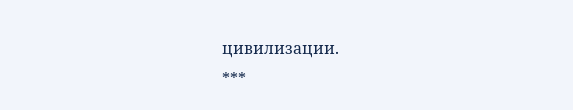цивилизации.
***